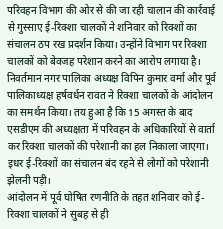परिवहन विभाग की ओर से की जा रही चालान की कार्रवाई से गुस्साए ई-रिक्शा चालकों ने शनिवार को रिक्शों का संचालन ठप रख प्रदर्शन किया। उन्होंने विभाग पर रिक्शा चालकों को बेवजह परेशान करने का आरोप लगाया है।
निवर्तमान नगर पालिका अध्यक्ष विपिन कुमार वर्मा और पूर्व पालिकाध्यक्ष हर्षवर्धन रावत ने रिक्शा चालकों के आंदोलन का समर्थन किया। तय हुआ है कि 15 अगस्त के बाद एसडीएम की अध्यक्षता में परिवहन के अधिकारियों से वार्ता कर रिक्शा चालकों की परेशानी का हल निकाला जाएगा। इधर ई-रिक्शों का संचालन बंद रहने से लोगों को परेशानी झेलनी पड़ी।
आंदोलन में पूर्व घोषित रणनीति के तहत शनिवार को ई-रिक्शा चालकों ने सुबह से ही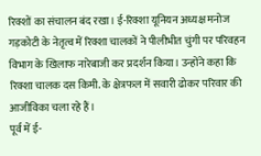रिक्शों का संचालन बंद रखा। ई-रिक्शा यूनियन अध्यक्ष मनोज गड़कोटी के नेतृत्व में रिक्शा चालकों ने पीलीभीत चुंगी पर परिवहन विभाग के खिलाफ नारेबाजी कर प्रदर्शन किया। उन्होंने कहा कि रिक्शा चालक दस किमी. के क्षेत्रफल में सवारी ढोकर परिवार की आजीविका चला रहे हैं।
पूर्व में ई-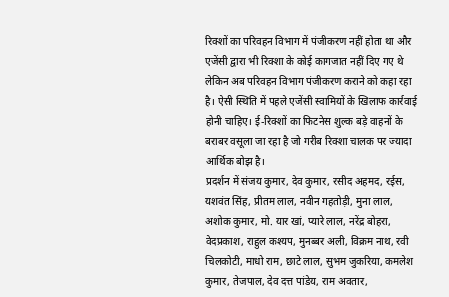रिक्शों का परिवहन विभाग में पंजीकरण नहीं होता था और एजेंसी द्वारा भी रिक्शा के कोई कागजात नहीं दिए गए थे लेकिन अब परिवहन विभाग पंजीकरण कराने को कहा रहा है। ऐसी स्थिति में पहले एजेंसी स्वामियों के खिलाफ कार्रवाई होनी चाहिए। ई-रिक्शों का फिटनेस शुल्क बड़े वाहनों के बराबर वसूला जा रहा है जो गरीब रिक्शा चालक पर ज्यादा आर्थिक बोझ है।
प्रदर्शन में संजय कुमार, देव कुमार, रसीद अहमद, रईस, यशवंत सिंह, प्रीतम लाल, नवीन गहतोड़ी, मुना लाल, अशोक कुमार, मो. यार खां, प्यारे लाल, नरेंद्र बोहरा, वेदप्रकाश, राहुल कश्यप, मुनब्बर अली, विक्रम नाथ, रवी चिलकोटी, माधो राम, छाटे लाल, सुभम जुकरिया, कमलेश कुमार, तेजपाल, देव दत्त पांडेय, राम अवतार,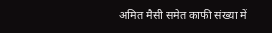अमित मैसी समेत काफी संख्या में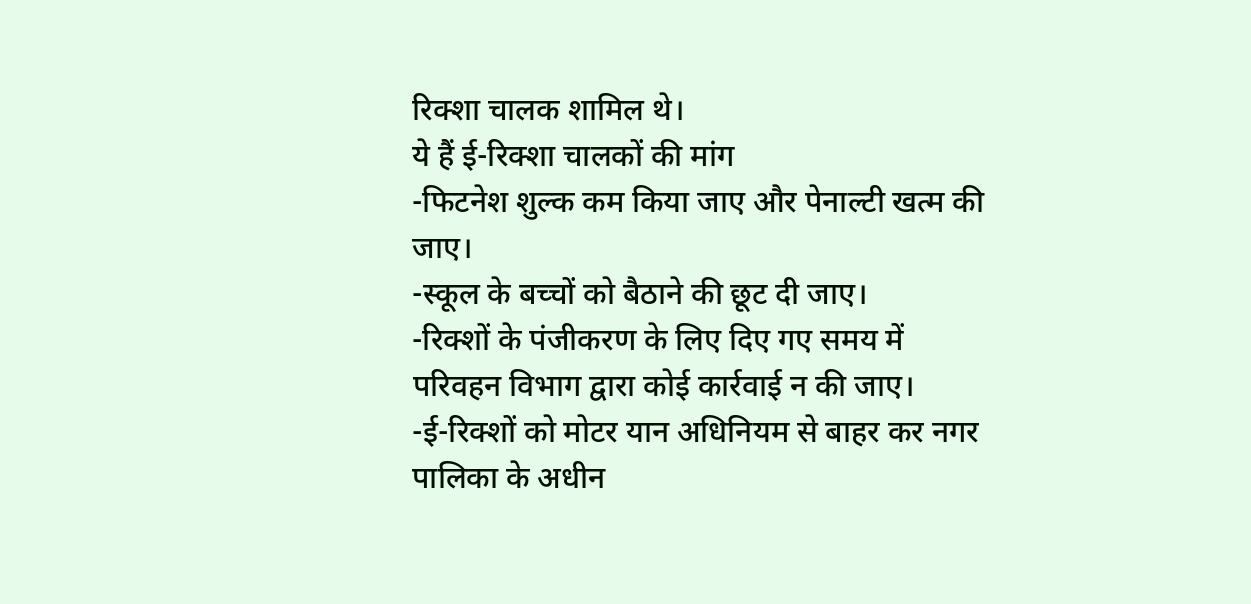रिक्शा चालक शामिल थे।
ये हैं ई-रिक्शा चालकों की मांग
-फिटनेश शुल्क कम किया जाए और पेनाल्टी खत्म की जाए।
-स्कूल के बच्चों को बैठाने की छूट दी जाए।
-रिक्शों के पंजीकरण के लिए दिए गए समय में परिवहन विभाग द्वारा कोई कार्रवाई न की जाए।
-ई-रिक्शों को मोटर यान अधिनियम से बाहर कर नगर पालिका के अधीन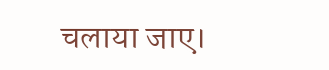चलाया जाए।